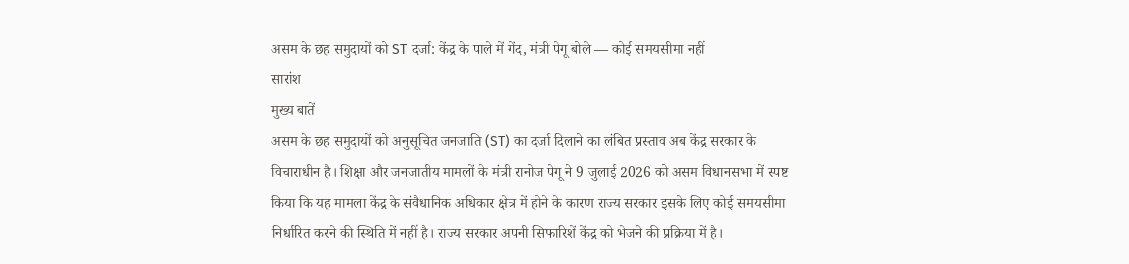असम के छह समुदायों को ST दर्जा: केंद्र के पाले में गेंद, मंत्री पेगू बोले — कोई समयसीमा नहीं
सारांश
मुख्य बातें
असम के छह समुदायों को अनुसूचित जनजाति (ST) का दर्जा दिलाने का लंबित प्रस्ताव अब केंद्र सरकार के विचाराधीन है। शिक्षा और जनजातीय मामलों के मंत्री रानोज पेगू ने 9 जुलाई 2026 को असम विधानसभा में स्पष्ट किया कि यह मामला केंद्र के संवैधानिक अधिकार क्षेत्र में होने के कारण राज्य सरकार इसके लिए कोई समयसीमा निर्धारित करने की स्थिति में नहीं है। राज्य सरकार अपनी सिफारिशें केंद्र को भेजने की प्रक्रिया में है।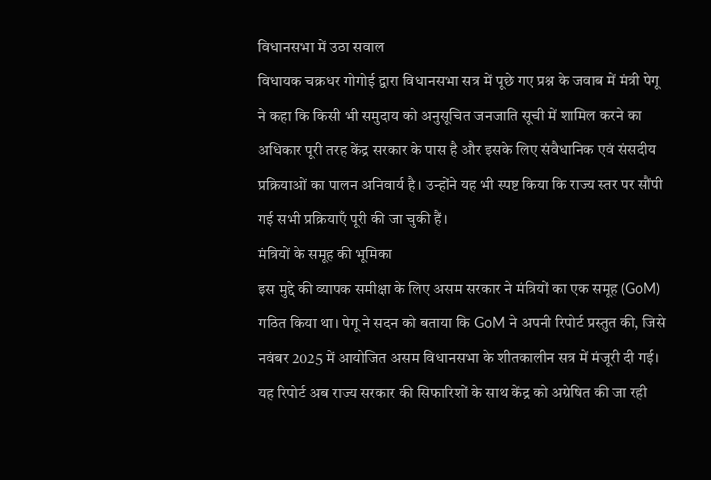विधानसभा में उठा सवाल
विधायक चक्रधर गोगोई द्वारा विधानसभा सत्र में पूछे गए प्रश्न के जवाब में मंत्री पेगू ने कहा कि किसी भी समुदाय को अनुसूचित जनजाति सूची में शामिल करने का अधिकार पूरी तरह केंद्र सरकार के पास है और इसके लिए संवैधानिक एवं संसदीय प्रक्रियाओं का पालन अनिवार्य है। उन्होंने यह भी स्पष्ट किया कि राज्य स्तर पर सौंपी गई सभी प्रक्रियाएँ पूरी की जा चुकी हैं।
मंत्रियों के समूह की भूमिका
इस मुद्दे की व्यापक समीक्षा के लिए असम सरकार ने मंत्रियों का एक समूह (GoM) गठित किया था। पेगू ने सदन को बताया कि GoM ने अपनी रिपोर्ट प्रस्तुत की, जिसे नवंबर 2025 में आयोजित असम विधानसभा के शीतकालीन सत्र में मंजूरी दी गई। यह रिपोर्ट अब राज्य सरकार की सिफारिशों के साथ केंद्र को अग्रेषित की जा रही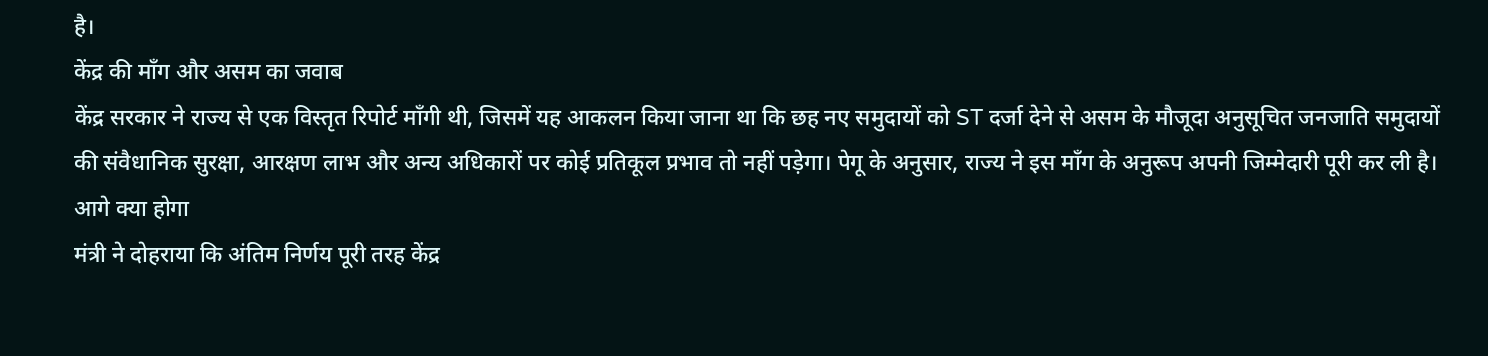है।
केंद्र की माँग और असम का जवाब
केंद्र सरकार ने राज्य से एक विस्तृत रिपोर्ट माँगी थी, जिसमें यह आकलन किया जाना था कि छह नए समुदायों को ST दर्जा देने से असम के मौजूदा अनुसूचित जनजाति समुदायों की संवैधानिक सुरक्षा, आरक्षण लाभ और अन्य अधिकारों पर कोई प्रतिकूल प्रभाव तो नहीं पड़ेगा। पेगू के अनुसार, राज्य ने इस माँग के अनुरूप अपनी जिम्मेदारी पूरी कर ली है।
आगे क्या होगा
मंत्री ने दोहराया कि अंतिम निर्णय पूरी तरह केंद्र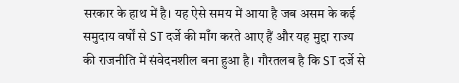सरकार के हाथ में है। यह ऐसे समय में आया है जब असम के कई समुदाय वर्षों से ST दर्जे की माँग करते आए हैं और यह मुद्दा राज्य की राजनीति में संवेदनशील बना हुआ है। गौरतलब है कि ST दर्जे से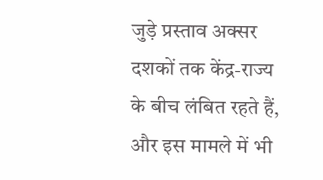जुड़े प्रस्ताव अक्सर दशकों तक केंद्र-राज्य के बीच लंबित रहते हैं, और इस मामले में भी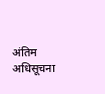अंतिम अधिसूचना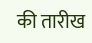की तारीख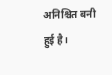अनिश्चित बनी हुई है।